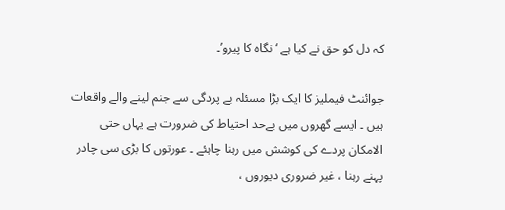کہ دل کو حق نے کیا ہے ‘ نگاہ کا پیرو’۔

جوائنٹ فیملیز کا ایک بڑا مسئلہ بے پردگی سے جنم لینے والے واقعات ہیں ۔ ایسے گھروں میں بےحد احتیاط کی ضرورت ہے یہاں حتی الامکان پردے کی کوشش میں رہنا چاہئے ۔ عورتوں کا بڑی سی چادر پہنے رہنا ، غیر ضروری دیوروں ،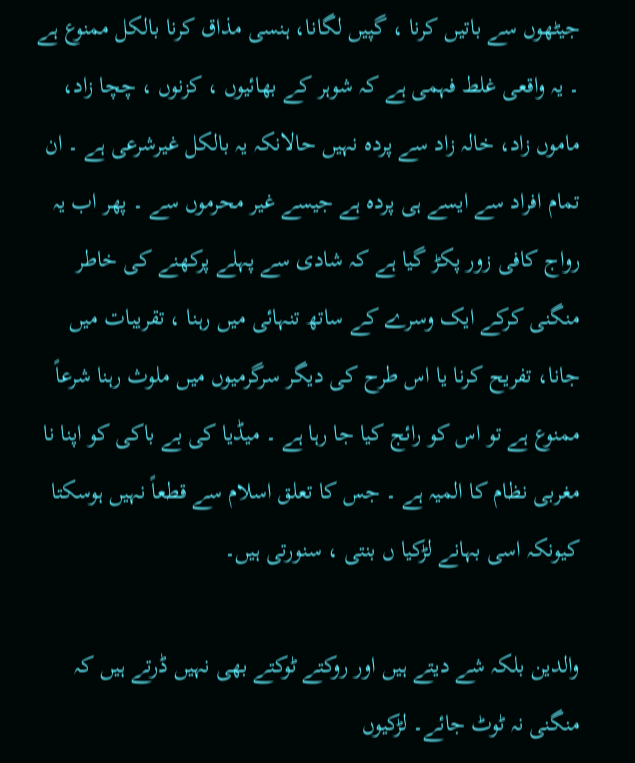جیٹھوں سے باتیں کرنا ، گپیں لگانا، ہنسی مذاق کرنا بالکل ممنوع ہے ۔ یہ واقعی غلط فہمی ہے کہ شوہر کے بھائیوں ، کزنوں ، چچا زاد، ماموں زاد، خالہ زاد سے پردہ نہیں حالانکہ یہ بالکل غیرشرعی ہے ۔ ان تمام افراد سے ایسے ہی پردہ ہے جیسے غیر محرموں سے ۔ پھر اب یہ رواج کافی زور پکڑ گیا ہے کہ شادی سے پہلے پرکھنے کی خاطر منگنی کرکے ایک وسرے کے ساتھ تنہائی میں رہنا ، تقریبات میں جانا، تفریح کرنا یا اس طرح کی دیگر سرگرمیوں میں ملوث رہنا شرعاً ممنوع ہے تو اس کو رائج کیا جا رہا ہے ۔ میڈیا کی بے باکی کو اپنا نا مغربی نظام کا المیہ ہے ۔ جس کا تعلق اسلام سے قطعاً نہیں ہوسکتا کیونکہ اسی بہانے لڑکیا ں بنتی ، سنورتی ہیں۔

والدین بلکہ شے دیتے ہیں اور روکتے ٹوکتے بھی نہیں ڈرتے ہیں کہ منگنی نہ ٹوٹ جائے۔ لڑکیوں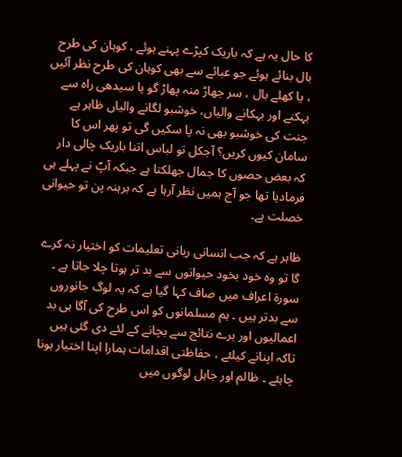کا حال یہ ہے کہ باریک کپڑے پہنے ہوئے ، کوہان کی طرح بال بنائے ہوئے جو عبائے سے بھی کوہان کی طرح نظر آئیں ، یا کھلے بال ، سر جھاڑ منہ پھاڑ گو یا سیدھی راہ سے بہکنے اور بہکانے والیاں، خوشبو لگانے والیاں ظاہر ہے جنت کی خوشبو بھی نہ پا سکیں گی تو پھر اس کا سامان کیوں کریں؟ آجکل تو لباس اتنا باریک چالی دار کہ بعض حصوں کا جمال جھلکتا ہے جبکہ آپؐ نے پہلے ہی فرمادیا تھا جو آج ہمیں نظر آرہا ہے کہ برہنہ پن تو حیوانی خصلت ہے۔

ظاہر ہے کہ جب انسانی ربانی تعلیمات کو اختیار نہ کرے گا تو وہ خود بخود حیوانوں سے بد تر ہوتا چلا جاتا ہے ۔ سورۃ اعراف میں صاف کہا گیا ہے کہ یہ لوگ جانوروں سے بدتر ہیں ۔ ہم مسلمانوں کو اس طرح کی آگا ہی بد اعمالیوں اور برے نتائج سے بچانے کے لئے دی گئی ہیں تاکہ اپنانے کیلئے ، حفاظتی اقدامات ہمارا اپنا اختیار ہونا چاہئے ۔ ظالم اور جاہل لوگوں میں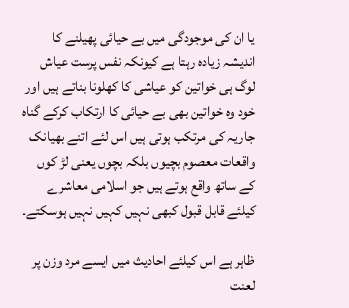یا ان کی موجودگی میں بے حیائی پھیلنے کا اندیشہ زیادہ رہتا ہے کیونکہ نفس پرست عیاش لوگ ہی خواتین کو عیاشی کا کھلونا بناتے ہیں اور خود وہ خواتین بھی بے حیائی کا ارتکاب کرکے گناہ جاریہ کی مرتکب ہوتی ہیں اس لئے اتنے بھیانک واقعات معصوم بچیوں بلکہ بچوں یعنی لڑ کوں کے ساتھ واقع ہوتے ہیں جو اسلامی معاشرے کیلئے قابل قبول کبھی نہیں کہیں نہیں ہوسکتے۔

ظاہر ہے اس کیلئے احادیث میں ایسے مرد وزن پر لعنت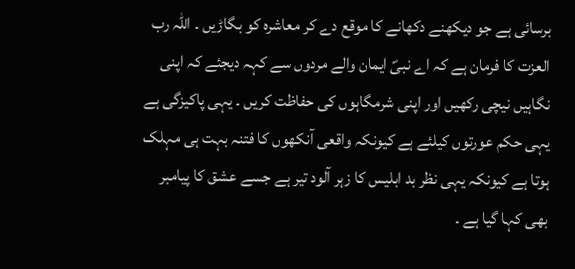برسائی ہے جو دیکھنے دکھانے کا موقع دے کر معاشرہ کو بگاڑیں ۔ اللہ رب العزت کا فرمان ہے کہ اے نبیؐ ایمان والے مردوں سے کہہ دیجئے کہ اپنی نگاہیں نیچی رکھیں اور اپنی شرمگاہوں کی حفاظت کریں ۔ یہی پاکیزگی ہے یہی حکم عورتوں کیلئے ہے کیونکہ واقعی آنکھوں کا فتنہ بہت ہی مہلک ہوتا ہے کیونکہ یہی نظر بد ابلیس کا زہر آلود تیر ہے جسے عشق کا پیامبر بھی کہا گیا ہے ۔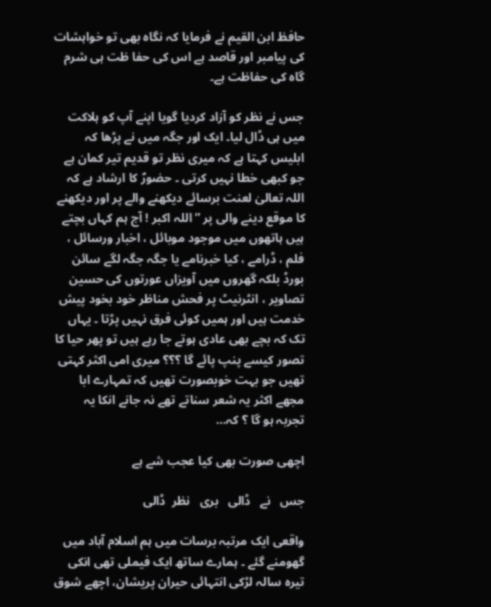حافظ ابن القیم نے فرمایا کہ نگاہ بھی تو خواہشات کی پیامبر اور قاصد ہے اس کی حفا ظت ہی شرم گاہ کی حفاظت ہے۔

جس نے نظر کو آزاد کردیا گویا اپنے آپ کو ہلاکت میں ہی ڈال لیا۔ ایک اور جگہ میں نے پڑھا کہ ابلیس کہتا ہے کہ میری نظر تو قدیم تیر کمان ہے جو کبھی خطا نہیں کرتی ۔ حضورؐ کا ارشاد ہے کہ اللہ تعالیٰ لعنت برسائے دیکھنے والے پر اور دیکھنے کا موقع دینے والی پر ” اللہ اکبر ! آج ہم کہاں بچتے ہیں ہاتھوں میں موجود موبائل ، اخبار ورسائل ، فلم ، ڈرامے ، کیا خبرنامے یا جگہ جگہ لگے سائن بورڈ بلکہ گھروں میں آویزاں عورتوں کی حسین تصاویر ، انٹرنیٹ پر فحش مناظر خود بخود پیش خدمت ہیں اور ہمیں کوئی فرق نہیں پڑتا ۔ یہاں تک کہ بچے بھی عادی ہوتے جا رہے ہیں تو پھر حیا کا تصور کیسے پنپ پائے گا ؟؟؟ میری امی اکثر کہتی تھیں جو بہت خوبصورت تھیں کہ تمہارے ابا مجھے اکثر یہ شعر سناتے تھے نہ جانے انکا یہ تجربہ ہو گا ؟ کہ…

اچھی صورت بھی کیا عجب شے ہے

جس   نے   ڈالی   بری   نظر  ڈالی

واقعی ایک مرتبہ برسات میں ہم اسلام آباد میں گھومنے گئے ۔ ہمارے ساتھ ایک فیملی تھی انکی تیرہ سالہ لڑکی انتہائی حیران پریشان، اچھے شوق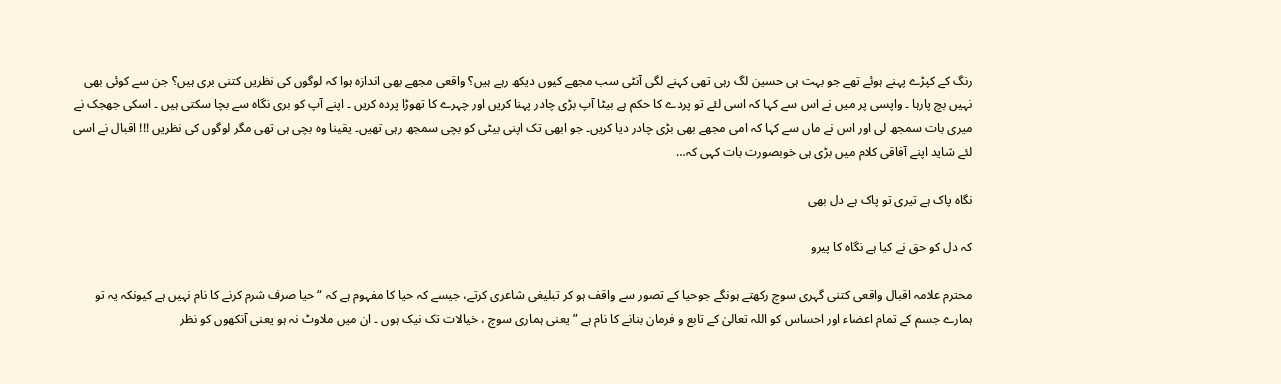رنگ کے کپڑے پہنے ہوئے تھے جو بہت ہی حسین لگ رہی تھی کہنے لگی آنٹی سب مجھے کیوں دیکھ رہے ہیں؟ واقعی مجھے بھی اندازہ ہوا کہ لوگوں کی نظریں کتنی بری ہیں؟ جن سے کوئی بھی نہیں بچ پارہا ۔ واپسی پر میں نے اس سے کہا کہ اسی لئے تو پردے کا حکم ہے بیٹا آپ بڑی چادر پہنا کریں اور چہرے کا تھوڑا پردہ کریں ۔ اپنے آپ کو بری نگاہ سے بچا سکتی ہیں ۔ اسکی جھجک نے میری بات سمجھ لی اور اس نے ماں سے کہا کہ امی مجھے بھی بڑی چادر دیا کریں۔ جو ابھی تک اپنی بیٹی کو بچی سمجھ رہی تھیں۔ یقینا وہ بچی ہی تھی مگر لوگوں کی نظریں !!! اقبال نے اسی لئے شاید اپنے آفاقی کلام میں بڑی ہی خوبصورت بات کہی کہ…

نگاہ پاک ہے تیری تو پاک ہے دل بھی

کہ دل کو حق نے کیا ہے نگاہ کا پیرو

محترم علامہ اقبال واقعی کتنی گہری سوچ رکھتے ہونگے جوحیا کے تصور سے واقف ہو کر تبلیغی شاعری کرتے، جیسے کہ حیا کا مفہوم ہے کہ “حیا صرف شرم کرنے کا نام نہیں ہے کیونکہ یہ تو ہمارے جسم کے تمام اعضاء اور احساس کو اللہ تعالیٰ کے تابع و فرمان بنانے کا نام ہے ” یعنی ہماری سوچ ، خیالات تک نیک ہوں ۔ ان میں ملاوٹ نہ ہو یعنی آنکھوں کو نظر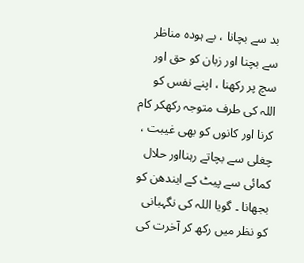بد سے بچانا ، بے ہودہ مناظر سے بچنا اور زبان کو حق اور سچ پر رکھنا ، اپنے نفس کو اللہ کی طرف متوجہ رکھکر کام کرنا اور کانوں کو بھی غیبت ، چغلی سے بچاتے رہنااور حلال کمائی سے پیٹ کے ایندھن کو بجھانا ۔ گویا اللہ کی نگہبانی کو نظر میں رکھ کر آخرت کی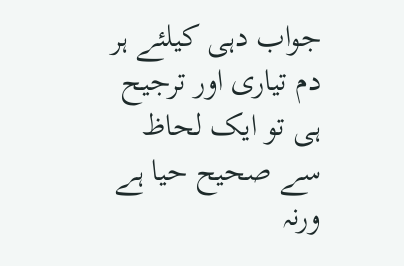جواب دہی کیلئے ہر دم تیاری اور ترجیح ہی تو ایک لحاظ سے صحیح حیا ہے ورنہ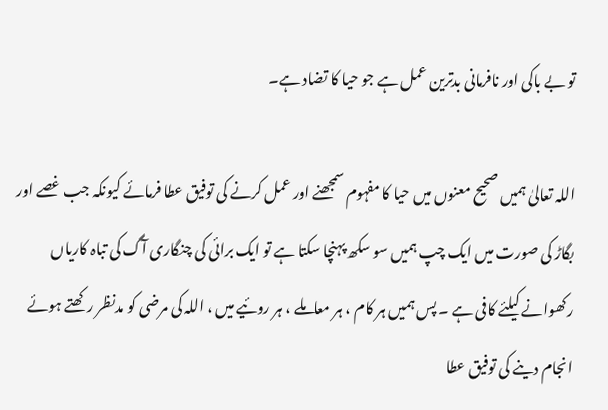تو بے باکی اور نافرمانی بدترین عمل ہے جو حیا کا تضاد ہے۔

اللہ تعالیٰ ہمیں صحیح معنوں میں حیا کا مفہوم سمجھنے اور عمل کرنے کی توفیق عطا فرمائے کیونکہ جب غصے اور بگاڑ کی صورت میں ایک چپ ہمیں سو سکھ پہنچا سکتا ہے تو ایک برائی کی چنگاری آگ کی تباہ کاریاں رکھوانے کیلئے کافی ہے ۔ پس ہمیں ہر کام ، ہر معاملے ، ہر روئیے میں ، اللہ کی مرضی کو مدنظر رکھتے ہوئے انجام دینے کی توفیق عطا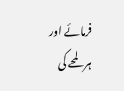فرمائے اور ہر لمحے کی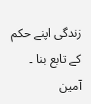زندگی اپنے حکم کے تابع بنا ۔ آمین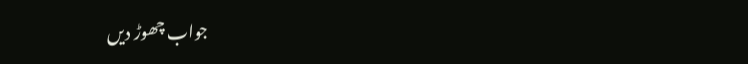جواب چھوڑ دیں